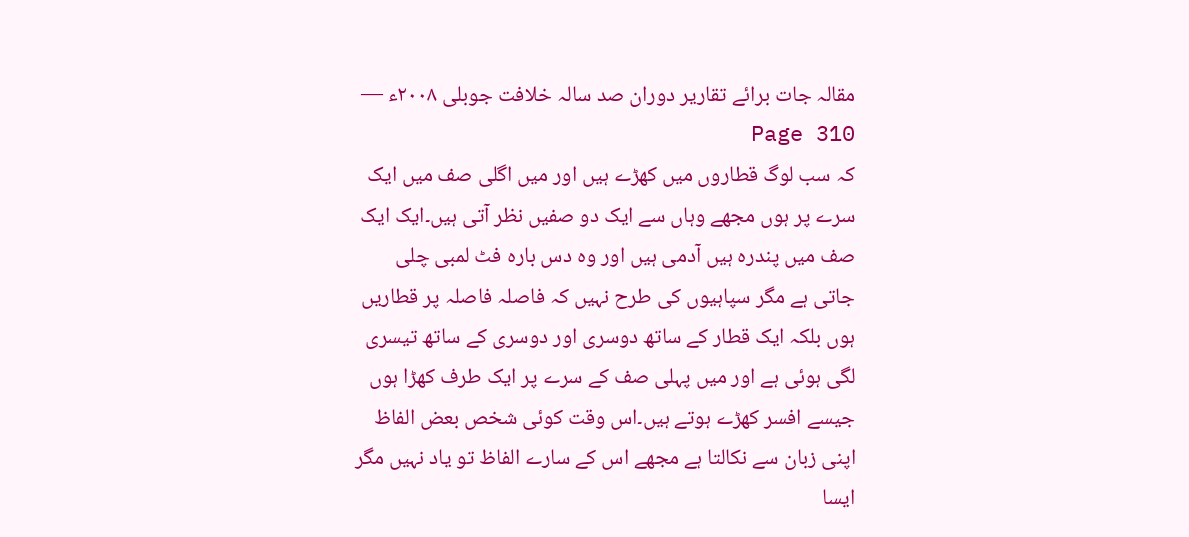مقالہ جات برائے تقاریر دوران صد سالہ خلافت جوبلی ۲۰۰۸ء — Page 310
کہ سب لوگ قطاروں میں کھڑے ہیں اور میں اگلی صف میں ایک سرے پر ہوں مجھے وہاں سے ایک دو صفیں نظر آتی ہیں۔ایک ایک صف میں پندرہ ہیں آدمی ہیں اور وہ دس بارہ فٹ لمبی چلی جاتی ہے مگر سپاہیوں کی طرح نہیں کہ فاصلہ فاصلہ پر قطاریں ہوں بلکہ ایک قطار کے ساتھ دوسری اور دوسری کے ساتھ تیسری لگی ہوئی ہے اور میں پہلی صف کے سرے پر ایک طرف کھڑا ہوں جیسے افسر کھڑے ہوتے ہیں۔اس وقت کوئی شخص بعض الفاظ اپنی زبان سے نکالتا ہے مجھے اس کے سارے الفاظ تو یاد نہیں مگر ایسا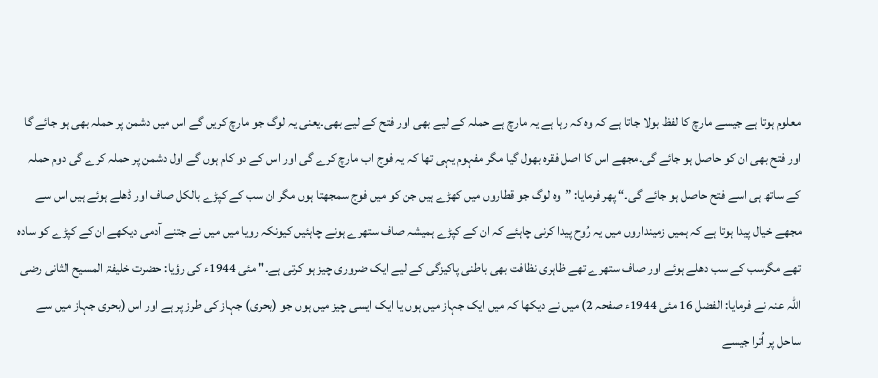معلوم ہوتا ہے جیسے مارچ کا لفظ بولا جاتا ہے کہ وہ کہ رہا ہے یہ مارچ ہے حملہ کے لیے بھی اور فتح کے لیے بھی۔یعنی یہ لوگ جو مارچ کریں گے اس میں دشمن پر حملہ بھی ہو جائے گا اور فتح بھی ان کو حاصل ہو جائے گی۔مجھے اس کا اصل فقرہ بھول گیا مگر مفہوم یہی تھا کہ یہ فوج اب مارچ کرے گی اور اس کے دو کام ہوں گے اول دشمن پر حملہ کرے گی دوم حملہ کے ساتھ ہی اسے فتح حاصل ہو جائے گی۔“ پھر فرمایا: ”وہ لوگ جو قطاروں میں کھڑے ہیں جن کو میں فوج سمجھتا ہوں مگر ان سب کے کپڑے بالکل صاف اور ڈھلے ہوئے ہیں اس سے مجھے خیال پیدا ہوتا ہے کہ ہمیں زمینداروں میں یہ رُوح پیدا کرنی چاہئے کہ ان کے کپڑے ہمیشہ صاف ستھرے ہونے چاہئیں کیونکہ رویا میں میں نے جتنے آدمی دیکھے ان کے کپڑے کو سادہ تھے مگرسب کے سب دھلے ہوئے اور صاف ستھرے تھے ظاہری نظافت بھی باطنی پاکیزگی کے لیے ایک ضروری چیز ہو کرتی ہے۔" مئی 1944ء کی رؤیا: حضرت خلیفۃ المسیح الثانی رضی اللہ عنہ نے فرمایا: الفضل 16 مئی 1944ء صفحہ 2) میں نے دیکھا کہ میں ایک جہاز میں ہوں یا ایک ایسی چیز میں ہوں جو (بحری) جہاز کی طرز پر ہے اور اس (بحری جہاز میں سے ساحل پر اُترا جیسے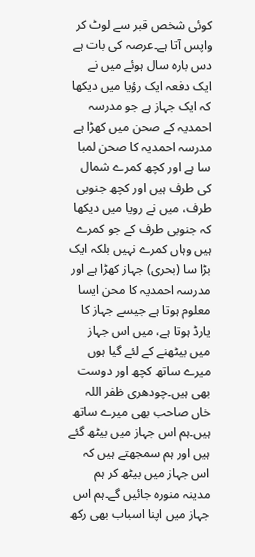کوئی شخص قبر سے لوٹ کر واپس آتا ہے۔عرصہ کی بات ہے دس بارہ سال ہوئے میں نے ایک دفعہ ایک رؤیا میں دیکھا کہ ایک جہاز ہے جو مدرسہ احمدیہ کے صحن میں کھڑا ہے مدرسہ احمدیہ کا صحن لمبا سا ہے اور کچھ کمرے شمال کی طرف ہیں اور کچھ جنوبی طرف، میں نے رویا میں دیکھا کہ جنوبی طرف کے جو کمرے ہیں وہاں کمرے نہیں بلکہ ایک بڑا سا (بحری) جہاز کھڑا ہے اور مدرسہ احمدیہ کا محن ایسا معلوم ہوتا ہے جیسے جہاز کا یارڈ ہوتا ہے، میں اس جہاز میں بیٹھنے کے لئے گیا ہوں میرے ساتھ کچھ اور دوست بھی ہیں۔چودھری ظفر اللہ خاں صاحب بھی میرے ساتھ ہیں۔ہم اس جہاز میں بیٹھ گئے ہیں اور ہم سمجھتے ہیں کہ اس جہاز میں بیٹھ کر ہم مدینہ منورہ جائیں گے۔ہم اس جہاز میں اپنا اسباب بھی رکھ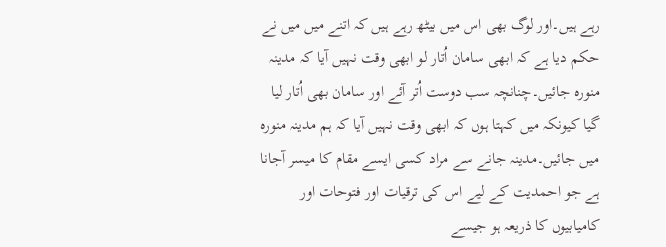رہے ہیں۔اور لوگ بھی اس میں بیٹھ رہے ہیں کہ اتنے میں میں نے حکم دیا ہے کہ ابھی سامان اُتار لو ابھی وقت نہیں آیا کہ مدینہ منورہ جائیں۔چنانچہ سب دوست اُتر آئے اور سامان بھی اُتار لیا گیا کیونکہ میں کہتا ہوں کہ ابھی وقت نہیں آیا کہ ہم مدینہ منورہ میں جائیں۔مدینہ جانے سے مراد کسی ایسے مقام کا میسر آجانا ہے جو احمدیت کے لیے اس کی ترقیات اور فتوحات اور کامیابیوں کا ذریعہ ہو جیسے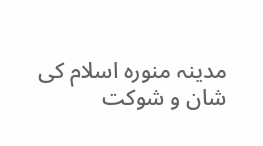مدینہ منورہ اسلام کی شان و شوکت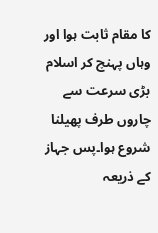کا مقام ثابت ہوا اور وہاں پہنچ کر اسلام بڑی سرعت سے چاروں طرف پھیلنا شروع ہوا۔پس جہاز کے ذریعہ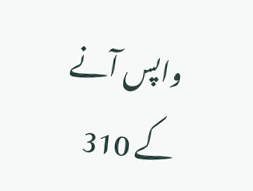واپس آنے کے 310